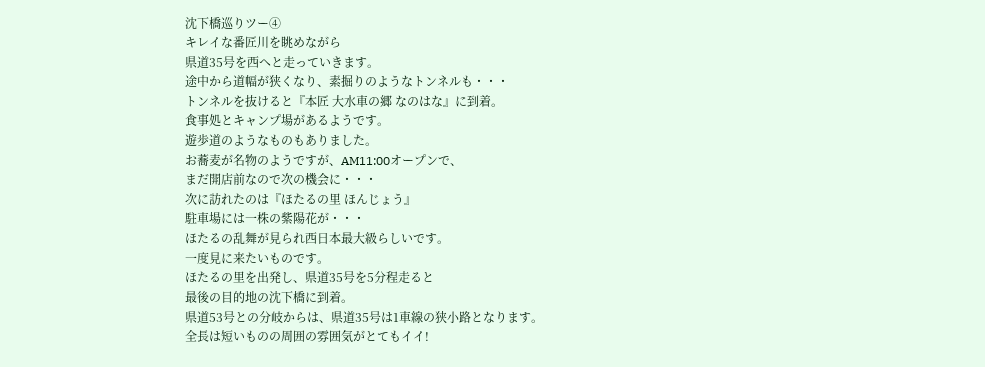沈下橋巡りツー④
キレイな番匠川を眺めながら
県道35号を西へと走っていきます。
途中から道幅が狭くなり、素掘りのようなトンネルも・・・
トンネルを抜けると『本匠 大水車の郷 なのはな』に到着。
食事処とキャンプ場があるようです。
遊歩道のようなものもありました。
お蕎麦が名物のようですが、AM11:00オープンで、
まだ開店前なので次の機会に・・・
次に訪れたのは『ほたるの里 ほんじょう』
駐車場には一株の紫陽花が・・・
ほたるの乱舞が見られ西日本最大級らしいです。
一度見に来たいものです。
ほたるの里を出発し、県道35号を5分程走ると
最後の目的地の沈下橋に到着。
県道53号との分岐からは、県道35号は1車線の狭小路となります。
全長は短いものの周囲の雰囲気がとてもイイ!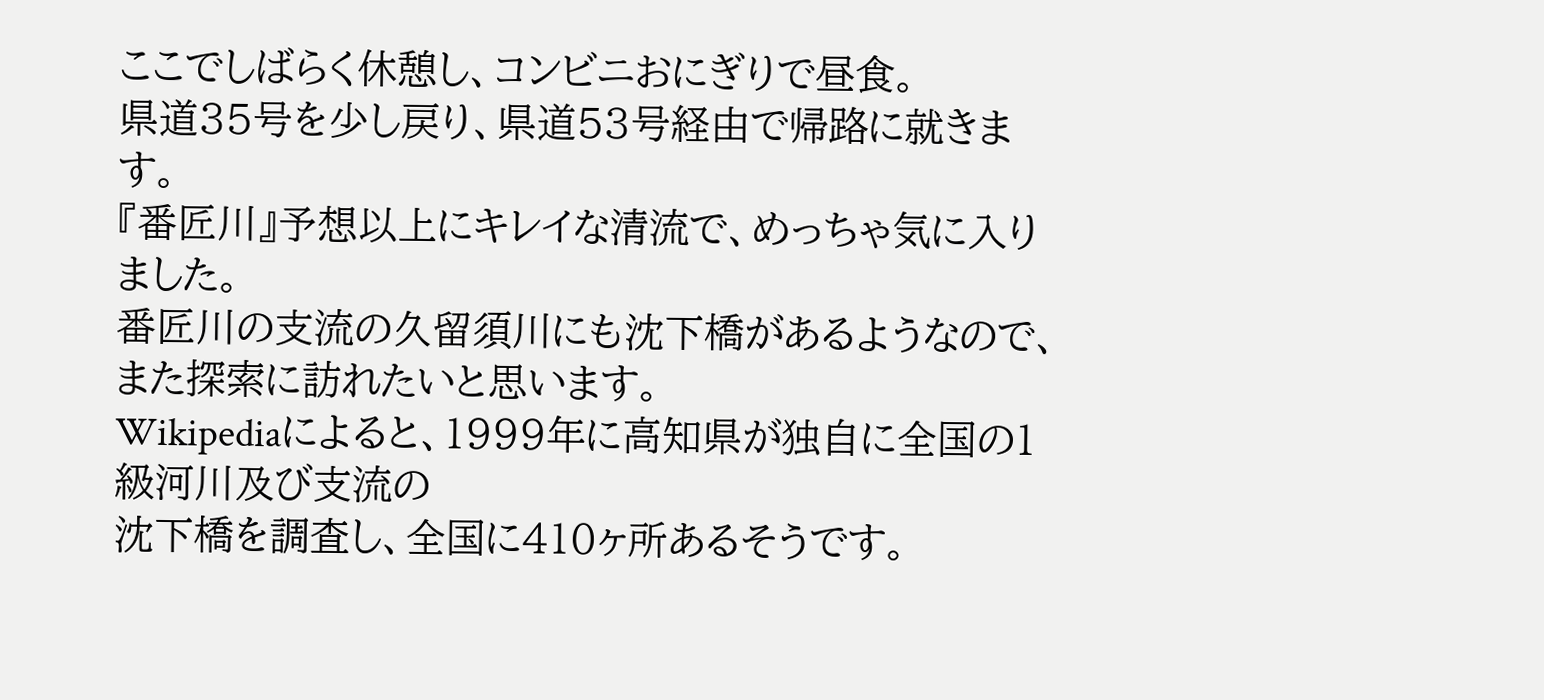ここでしばらく休憩し、コンビニおにぎりで昼食。
県道35号を少し戻り、県道53号経由で帰路に就きます。
『番匠川』予想以上にキレイな清流で、めっちゃ気に入りました。
番匠川の支流の久留須川にも沈下橋があるようなので、
また探索に訪れたいと思います。
Wikipediaによると、1999年に高知県が独自に全国の1級河川及び支流の
沈下橋を調査し、全国に410ヶ所あるそうです。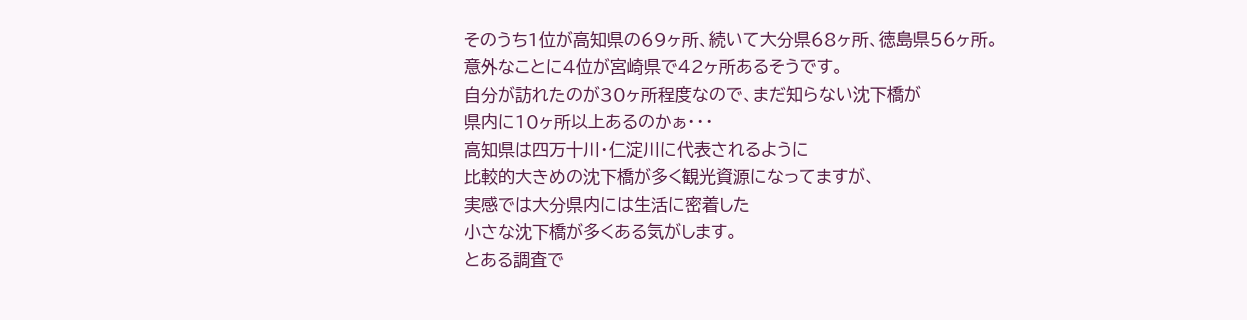そのうち1位が高知県の69ヶ所、続いて大分県68ヶ所、徳島県56ヶ所。
意外なことに4位が宮崎県で42ヶ所あるそうです。
自分が訪れたのが30ヶ所程度なので、まだ知らない沈下橋が
県内に10ヶ所以上あるのかぁ・・・
高知県は四万十川・仁淀川に代表されるように
比較的大きめの沈下橋が多く観光資源になってますが、
実感では大分県内には生活に密着した
小さな沈下橋が多くある気がします。
とある調査で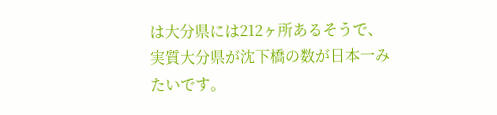は大分県には212ヶ所あるそうで、
実質大分県が沈下橋の数が日本一みたいです。